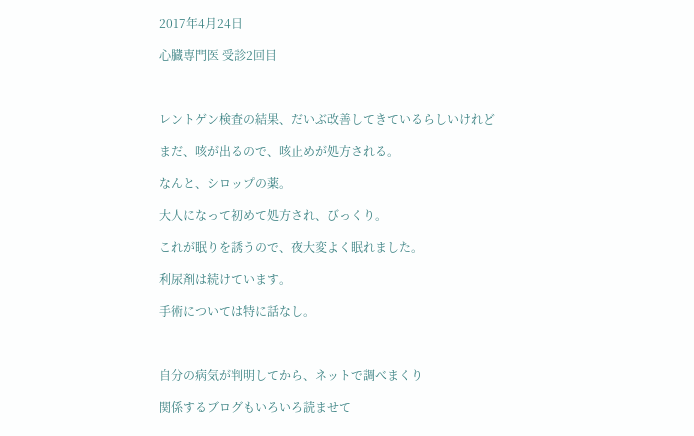2017年4月24日

心臓専門医 受診2回目



レントゲン検査の結果、だいぶ改善してきているらしいけれど

まだ、咳が出るので、咳止めが処方される。

なんと、シロップの薬。

大人になって初めて処方され、びっくり。

これが眠りを誘うので、夜大変よく眠れました。

利尿剤は続けています。

手術については特に話なし。



自分の病気が判明してから、ネットで調べまくり

関係するブログもいろいろ読ませて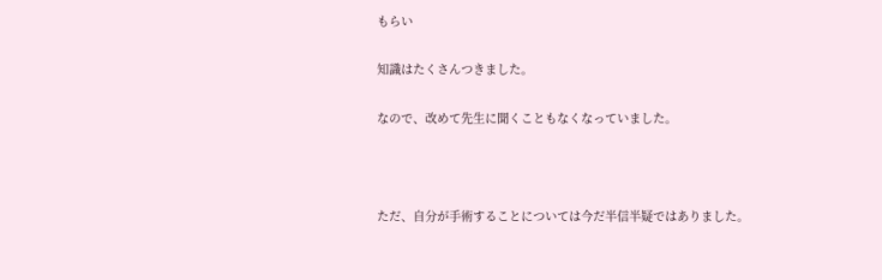もらい

知識はたくさんつきました。

なので、改めて先生に聞くこともなくなっていました。



ただ、自分が手術することについては今だ半信半疑ではありました。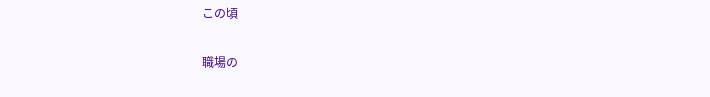この頃

職場の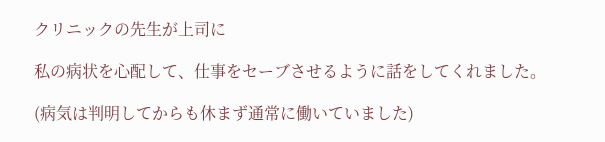クリニックの先生が上司に

私の病状を心配して、仕事をセーブさせるように話をしてくれました。

(病気は判明してからも休まず通常に働いていました)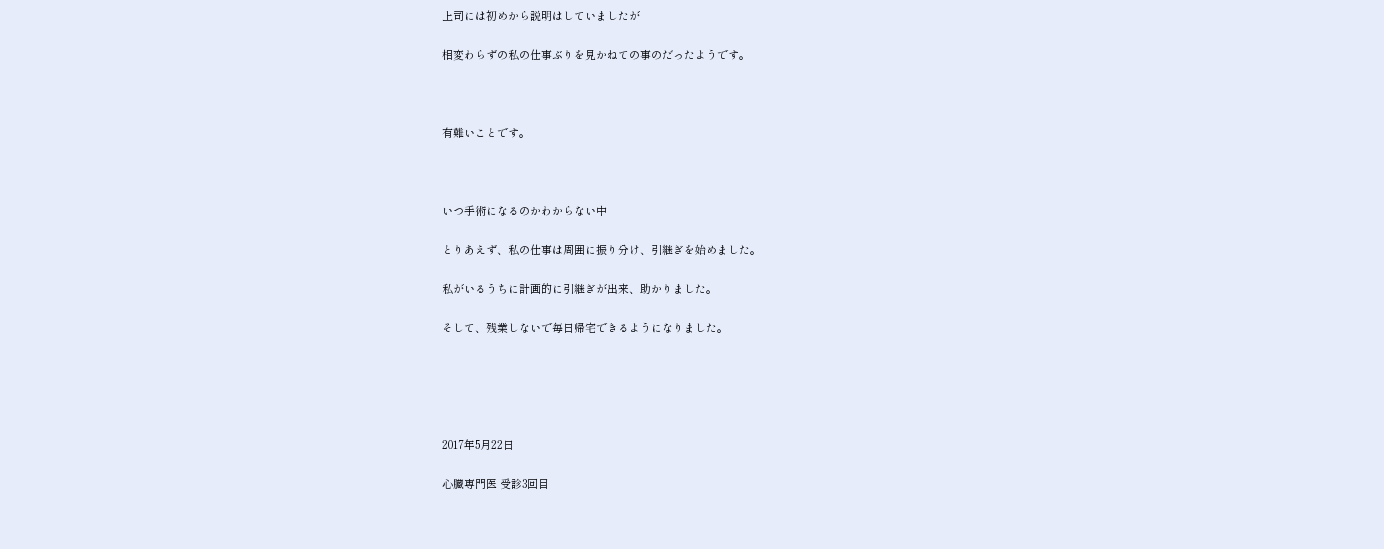上司には初めから説明はしていましたが

相変わらずの私の仕事ぶりを見かねての事のだったようです。



有難いことです。



いつ手術になるのかわからない中

とりあえず、私の仕事は周囲に振り分け、引継ぎを始めました。

私がいるうちに計画的に引継ぎが出来、助かりました。

そして、残業しないで毎日帰宅できるようになりました。





2017年5月22日

心臓専門医 受診3回目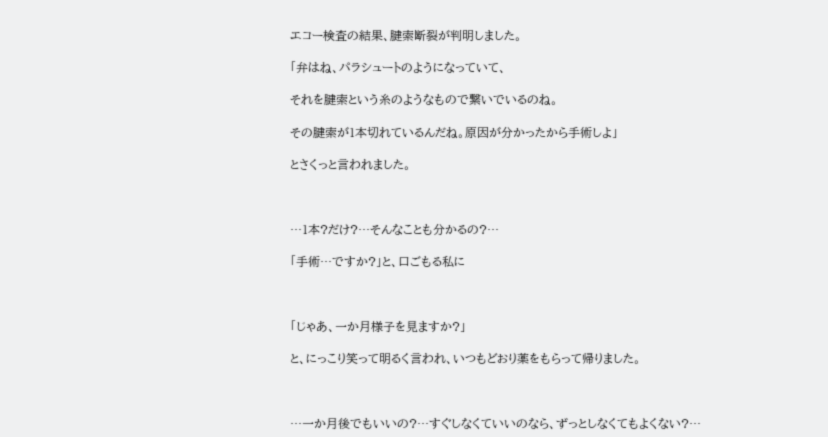エコー検査の結果、腱索断裂が判明しました。

「弁はね、パラシュートのようになっていて、

それを腱索という糸のようなもので繋いでいるのね。

その腱索が1本切れているんだね。原因が分かったから手術しよ」

とさくっと言われました。



…1本?だけ?…そんなことも分かるの?…

「手術…ですか?」と、口ごもる私に



「じゃあ、一か月様子を見ますか?」

と、にっこり笑って明るく言われ、いつもどおり薬をもらって帰りました。



…一か月後でもいいの?…すぐしなくていいのなら、ずっとしなくてもよくない?…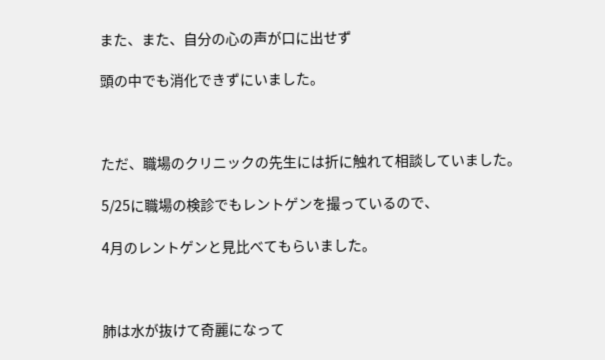また、また、自分の心の声が口に出せず

頭の中でも消化できずにいました。



ただ、職場のクリニックの先生には折に触れて相談していました。

5/25に職場の検診でもレントゲンを撮っているので、

4月のレントゲンと見比べてもらいました。



肺は水が抜けて奇麗になって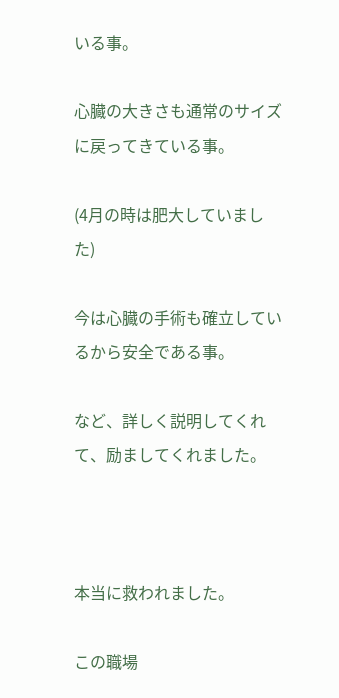いる事。

心臓の大きさも通常のサイズに戻ってきている事。

(4月の時は肥大していました)

今は心臓の手術も確立しているから安全である事。

など、詳しく説明してくれて、励ましてくれました。



本当に救われました。

この職場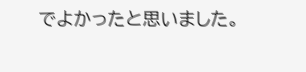でよかったと思いました。